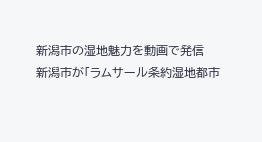新潟市の湿地魅力を動画で発信
新潟市が「ラムサール条約湿地都市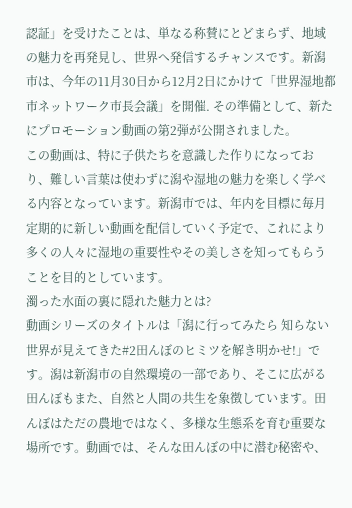認証」を受けたことは、単なる称賛にとどまらず、地域の魅力を再発見し、世界へ発信するチャンスです。新潟市は、今年の11月30日から12月2日にかけて「世界湿地都市ネットワーク市長会議」を開催. その準備として、新たにプロモーション動画の第2弾が公開されました。
この動画は、特に子供たちを意識した作りになっており、難しい言葉は使わずに潟や湿地の魅力を楽しく学べる内容となっています。新潟市では、年内を目標に毎月定期的に新しい動画を配信していく予定で、これにより多くの人々に湿地の重要性やその美しさを知ってもらうことを目的としています。
濁った水面の裏に隠れた魅力とは?
動画シリーズのタイトルは「潟に行ってみたら 知らない世界が見えてきた#2田んぼのヒミツを解き明かせ!」です。潟は新潟市の自然環境の一部であり、そこに広がる田んぼもまた、自然と人間の共生を象徴しています。田んぼはただの農地ではなく、多様な生態系を育む重要な場所です。動画では、そんな田んぼの中に潜む秘密や、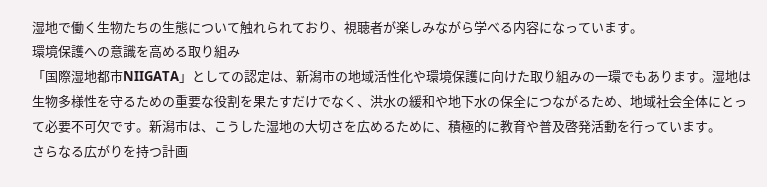湿地で働く生物たちの生態について触れられており、視聴者が楽しみながら学べる内容になっています。
環境保護への意識を高める取り組み
「国際湿地都市NIIGATA」としての認定は、新潟市の地域活性化や環境保護に向けた取り組みの一環でもあります。湿地は生物多様性を守るための重要な役割を果たすだけでなく、洪水の緩和や地下水の保全につながるため、地域社会全体にとって必要不可欠です。新潟市は、こうした湿地の大切さを広めるために、積極的に教育や普及啓発活動を行っています。
さらなる広がりを持つ計画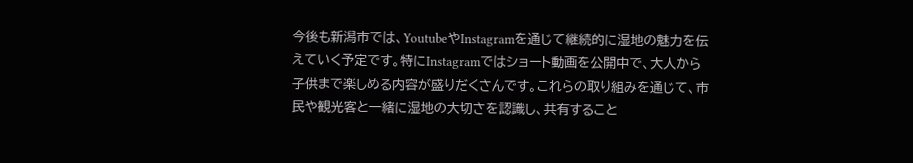今後も新潟市では、YoutubeやInstagramを通じて継続的に湿地の魅力を伝えていく予定です。特にInstagramではショート動画を公開中で、大人から子供まで楽しめる内容が盛りだくさんです。これらの取り組みを通じて、市民や観光客と一緒に湿地の大切さを認識し、共有すること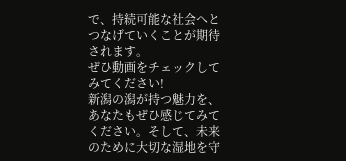で、持続可能な社会へとつなげていくことが期待されます。
ぜひ動画をチェックしてみてください!
新潟の潟が持つ魅力を、あなたもぜひ感じてみてください。そして、未来のために大切な湿地を守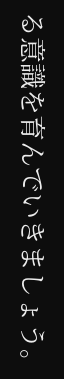る意識を育んでいきましょう。